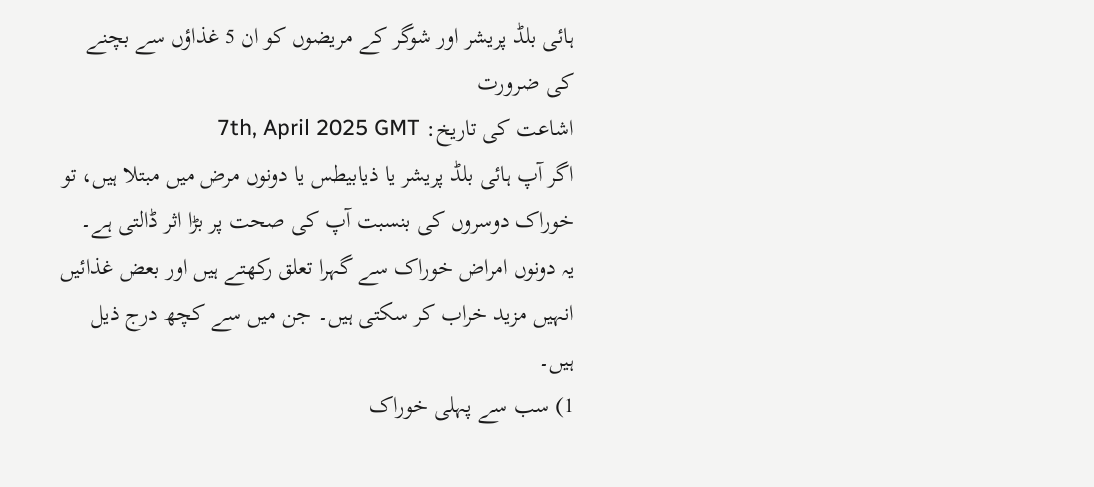ہائی بلڈ پریشر اور شوگر کے مریضوں کو ان 5 غذاؤں سے بچنے کی ضرورت
اشاعت کی تاریخ: 7th, April 2025 GMT
اگر آپ ہائی بلڈ پریشر یا ذیابیطس یا دونوں مرض میں مبتلا ہیں، تو خوراک دوسروں کی بنسبت آپ کی صحت پر بڑا اثر ڈالتی ہے۔
یہ دونوں امراض خوراک سے گہرا تعلق رکھتے ہیں اور بعض غذائیں انہیں مزید خراب کر سکتی ہیں۔ جن میں سے کچھ درج ذیل ہیں۔
1) سب سے پہلی خوراک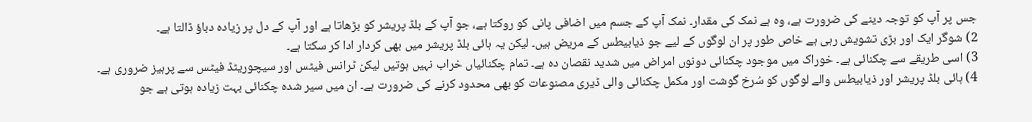جس پر آپ کو توجہ دینے کی ضرورت ہے، وہ ہے نمک کی مقدار۔ نمک آپ کے جسم میں اضافی پانی کو روکتا ہے، جو آپ کے بلڈ پریشر کو بڑھاتا ہے اور آپ کے دل پر زیادہ دباؤ ڈالتا ہے۔
2) شوگر ایک اور بڑی تشویش رہی ہے خاص طور پر ان لوگوں کے لیے جو ذیابیطس کے مریض ہیں۔ لیکن یہ ہائی بلڈ پریشر میں بھی کردار ادا کر سکتا ہے۔
3) اسی طریقے سے چکنائی ہے۔ خوراک میں موجود چکنائی دونوں امراض میں شدید نقصان دہ ہے۔ تمام چکنائیاں خراب نہیں ہوتیں لیکن ٹرانس فیٹس اور سیچوریٹڈ فیٹس سے پرہیز ضروری ہے۔
4) ہائی بلڈ پریشر اور ذیابیطس والے لوگوں کو سُرخ گوشت اور مکمل چکنائی والی ڈیری مصنوعات کو بھی محدود کرنے کی ضرورت ہے۔ ان میں سیر شدہ چکنائی بہت زیادہ ہوتی ہے جو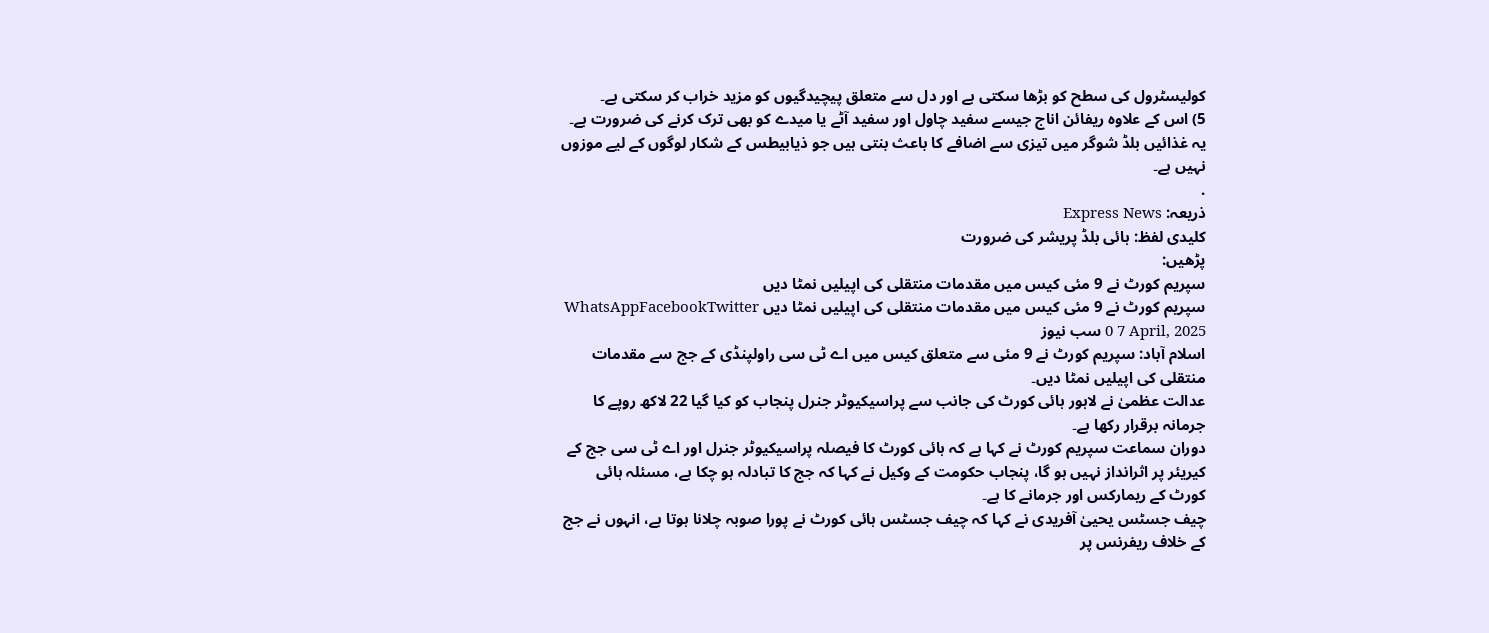کولیسٹرول کی سطح کو بڑھا سکتی ہے اور دل سے متعلق پیچیدگیوں کو مزید خراب کر سکتی ہے۔
5) اس کے علاوہ ریفائن اناج جیسے سفید چاول اور سفید آٹے یا میدے کو بھی ترک کرنے کی ضرورت ہے۔ یہ غذائیں بلڈ شوگر میں تیزی سے اضافے کا باعث بنتی ہیں جو ذیابیطس کے شکار لوگوں کے لیے موزوں نہیں ہے۔
.
ذریعہ: Express News
کلیدی لفظ: ہائی بلڈ پریشر کی ضرورت
پڑھیں:
سپریم کورٹ نے 9 مئی کیس میں مقدمات منتقلی کی اپیلیں نمٹا دیں
سپریم کورٹ نے 9 مئی کیس میں مقدمات منتقلی کی اپیلیں نمٹا دیں WhatsAppFacebookTwitter 0 7 April, 2025 سب نیوز
اسلام آباد: سپریم کورٹ نے 9 مئی سے متعلق کیس میں اے ٹی سی راولپنڈی کے جج سے مقدمات منتقلی کی اپیلیں نمٹا دیں۔
عدالت عظمیٰ نے لاہور ہائی کورٹ کی جانب سے پراسیکیوٹر جنرل پنجاب کو کیا گیا 22 لاکھ روپے کا جرمانہ برقرار رکھا ہے۔
دوران سماعت سپریم کورٹ نے کہا ہے کہ ہائی کورٹ کا فیصلہ پراسیکیوٹر جنرل اور اے ٹی سی جج کے کیریئر پر اثرانداز نہیں ہو گا، پنجاب حکومت کے وکیل نے کہا کہ جج کا تبادلہ ہو چکا ہے، مسئلہ ہائی کورٹ کے ریمارکس اور جرمانے کا ہے۔
چیف جسٹس یحییٰ آفریدی نے کہا کہ چیف جسٹس ہائی کورٹ نے پورا صوبہ چلانا ہوتا ہے، انہوں نے جج کے خلاف ریفرنس پر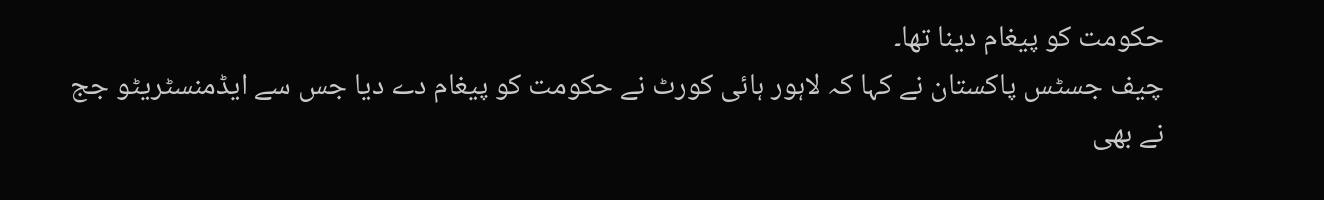حکومت کو پیغام دینا تھا۔
چیف جسٹس پاکستان نے کہا کہ لاہور ہائی کورٹ نے حکومت کو پیغام دے دیا جس سے ایڈمنسٹریٹو جج نے بھی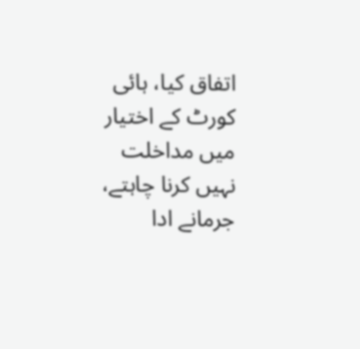اتفاق کیا، ہائی کورٹ کے اختیار میں مداخلت نہیں کرنا چاہتے، جرمانے ادا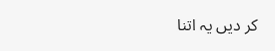کر دیں یہ اتنا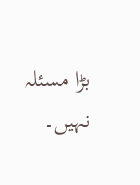بڑا مسئلہ نہیں۔